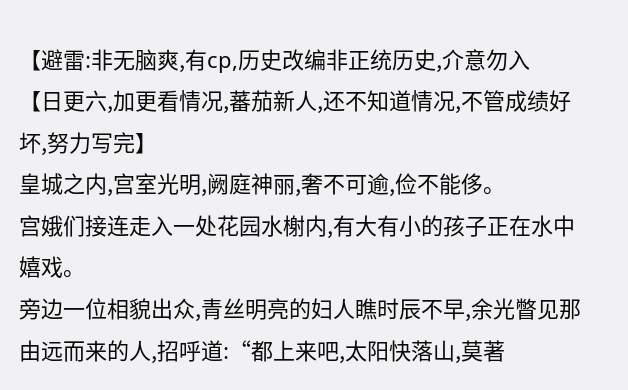【避雷:非无脑爽,有cp,历史改编非正统历史,介意勿入
【日更六,加更看情况,蕃茄新人,还不知道情况,不管成绩好坏,努力写完】
皇城之内,宫室光明,阙庭神丽,奢不可逾,俭不能侈。
宫娥们接连走入一处花园水榭内,有大有小的孩子正在水中嬉戏。
旁边一位相貌出众,青丝明亮的妇人瞧时辰不早,余光瞥见那由远而来的人,招呼道:“都上来吧,太阳快落山,莫著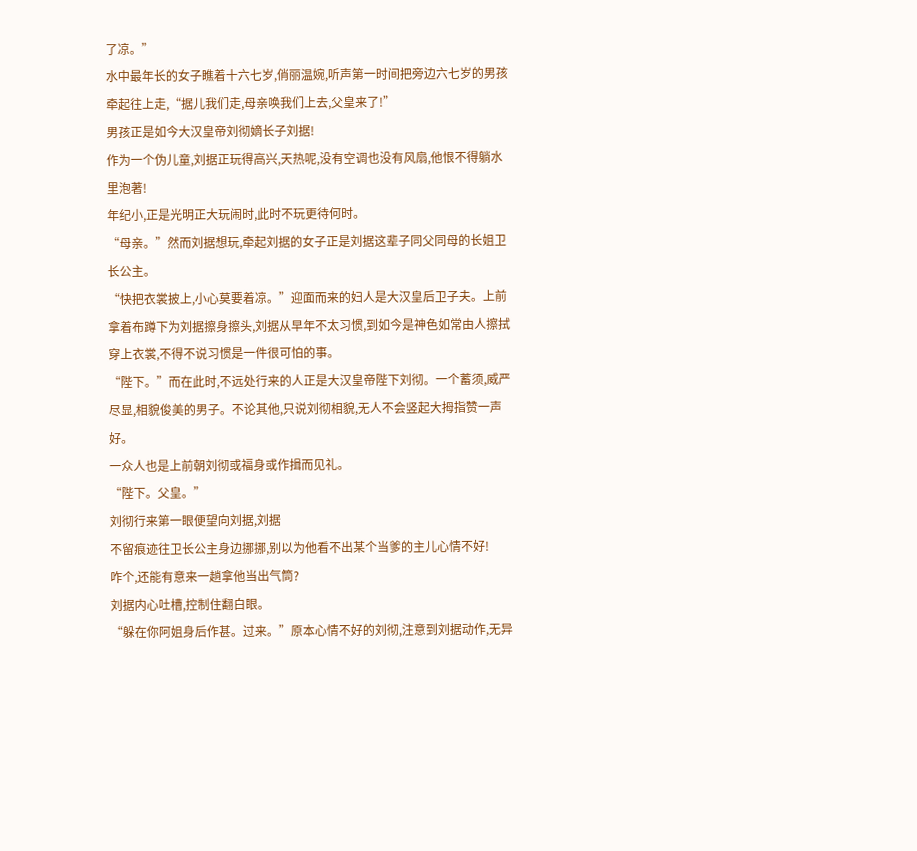了凉。”
水中最年长的女子瞧着十六七岁,俏丽温婉,听声第一时间把旁边六七岁的男孩牵起往上走,“据儿我们走,母亲唤我们上去,父皇来了!”
男孩正是如今大汉皇帝刘彻嫡长子刘据!
作为一个伪儿童,刘据正玩得高兴,天热呢,没有空调也没有风扇,他恨不得躺水里泡著!
年纪小,正是光明正大玩闹时,此时不玩更待何时。
“母亲。”然而刘据想玩,牵起刘据的女子正是刘据这辈子同父同母的长姐卫长公主。
“快把衣裳披上,小心莫要着凉。”迎面而来的妇人是大汉皇后卫子夫。上前拿着布蹲下为刘据擦身擦头,刘据从早年不太习惯,到如今是神色如常由人擦拭穿上衣裳,不得不说习惯是一件很可怕的事。
“陛下。”而在此时,不远处行来的人正是大汉皇帝陛下刘彻。一个蓄须,威严尽显,相貌俊美的男子。不论其他,只说刘彻相貌,无人不会竖起大拇指赞一声好。
一众人也是上前朝刘彻或福身或作揖而见礼。
“陛下。父皇。”
刘彻行来第一眼便望向刘据,刘据
不留痕迹往卫长公主身边挪挪,别以为他看不出某个当爹的主儿心情不好!
咋个,还能有意来一趟拿他当出气筒?
刘据内心吐槽,控制住翻白眼。
“躲在你阿姐身后作甚。过来。”原本心情不好的刘彻,注意到刘据动作,无异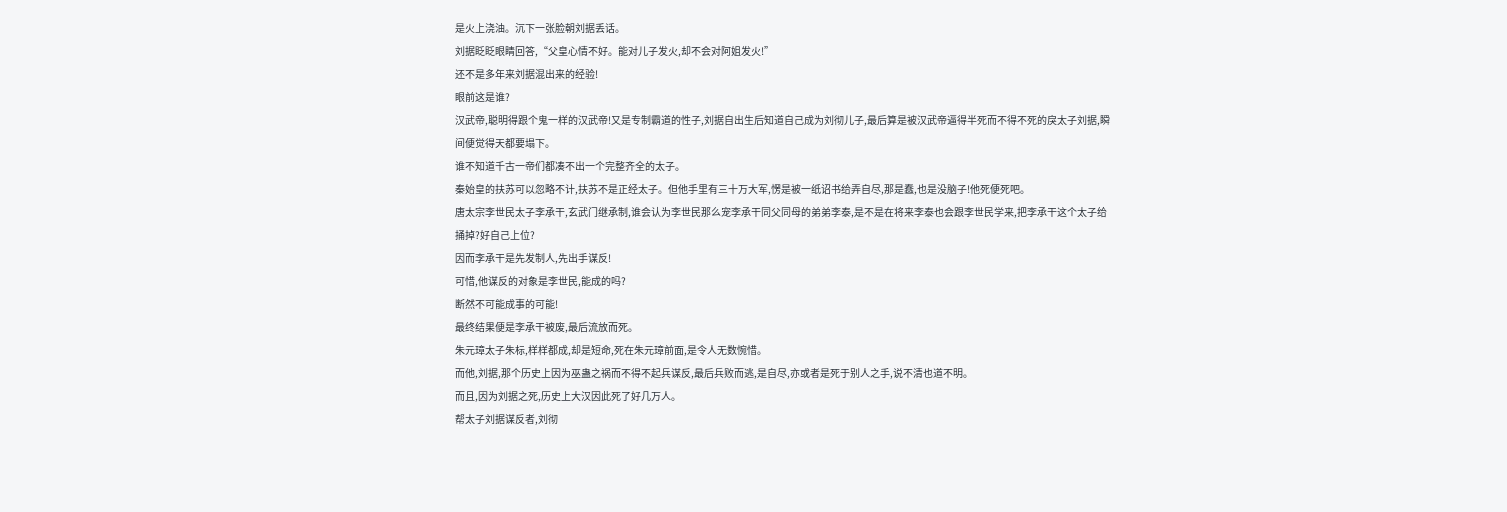是火上浇油。沉下一张脸朝刘据丢话。
刘据眨眨眼睛回答,“父皇心情不好。能对儿子发火,却不会对阿姐发火!”
还不是多年来刘据混出来的经验!
眼前这是谁?
汉武帝,聪明得跟个鬼一样的汉武帝!又是专制霸道的性子,刘据自出生后知道自己成为刘彻儿子,最后算是被汉武帝逼得半死而不得不死的戾太子刘据,瞬间便觉得天都要塌下。
谁不知道千古一帝们都凑不出一个完整齐全的太子。
秦始皇的扶苏可以忽略不计,扶苏不是正经太子。但他手里有三十万大军,愣是被一纸诏书给弄自尽,那是蠢,也是没脑子!他死便死吧。
唐太宗李世民太子李承干,玄武门继承制,谁会认为李世民那么宠李承干同父同母的弟弟李泰,是不是在将来李泰也会跟李世民学来,把李承干这个太子给捅掉?好自己上位?
因而李承干是先发制人,先出手谋反!
可惜,他谋反的对象是李世民,能成的吗?
断然不可能成事的可能!
最终结果便是李承干被废,最后流放而死。
朱元璋太子朱标,样样都成,却是短命,死在朱元璋前面,是令人无数惋惜。
而他,刘据,那个历史上因为巫蛊之祸而不得不起兵谋反,最后兵败而逃,是自尽,亦或者是死于别人之手,说不清也道不明。
而且,因为刘据之死,历史上大汉因此死了好几万人。
帮太子刘据谋反者,刘彻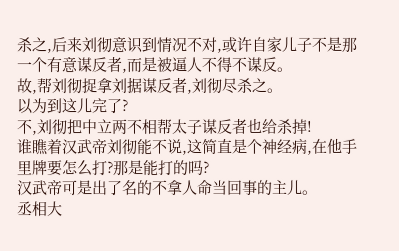杀之,后来刘彻意识到情况不对,或许自家儿子不是那一个有意谋反者,而是被逼人不得不谋反。
故,帮刘彻捉拿刘据谋反者,刘彻尽杀之。
以为到这儿完了?
不,刘彻把中立两不相帮太子谋反者也给杀掉!
谁瞧着汉武帝刘彻能不说,这简直是个神经病,在他手里牌要怎么打?那是能打的吗?
汉武帝可是出了名的不拿人命当回事的主儿。
丞相大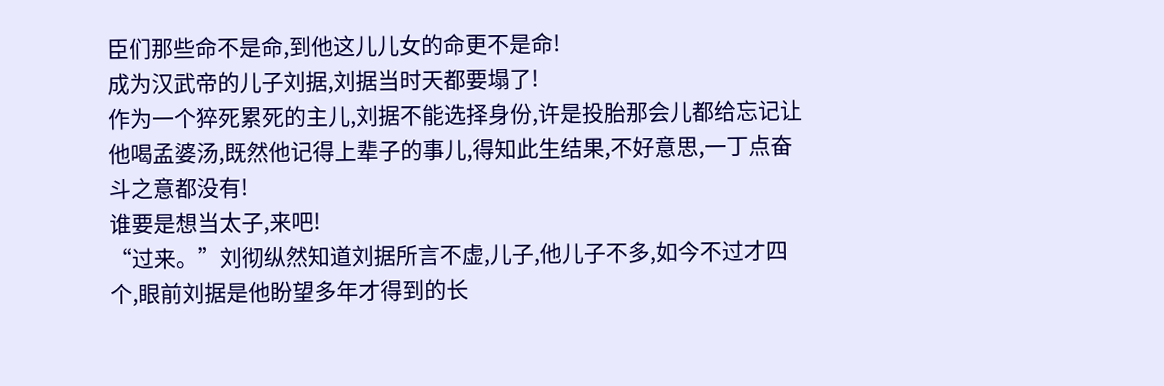臣们那些命不是命,到他这儿儿女的命更不是命!
成为汉武帝的儿子刘据,刘据当时天都要塌了!
作为一个猝死累死的主儿,刘据不能选择身份,许是投胎那会儿都给忘记让他喝孟婆汤,既然他记得上辈子的事儿,得知此生结果,不好意思,一丁点奋斗之意都没有!
谁要是想当太子,来吧!
“过来。”刘彻纵然知道刘据所言不虚,儿子,他儿子不多,如今不过才四个,眼前刘据是他盼望多年才得到的长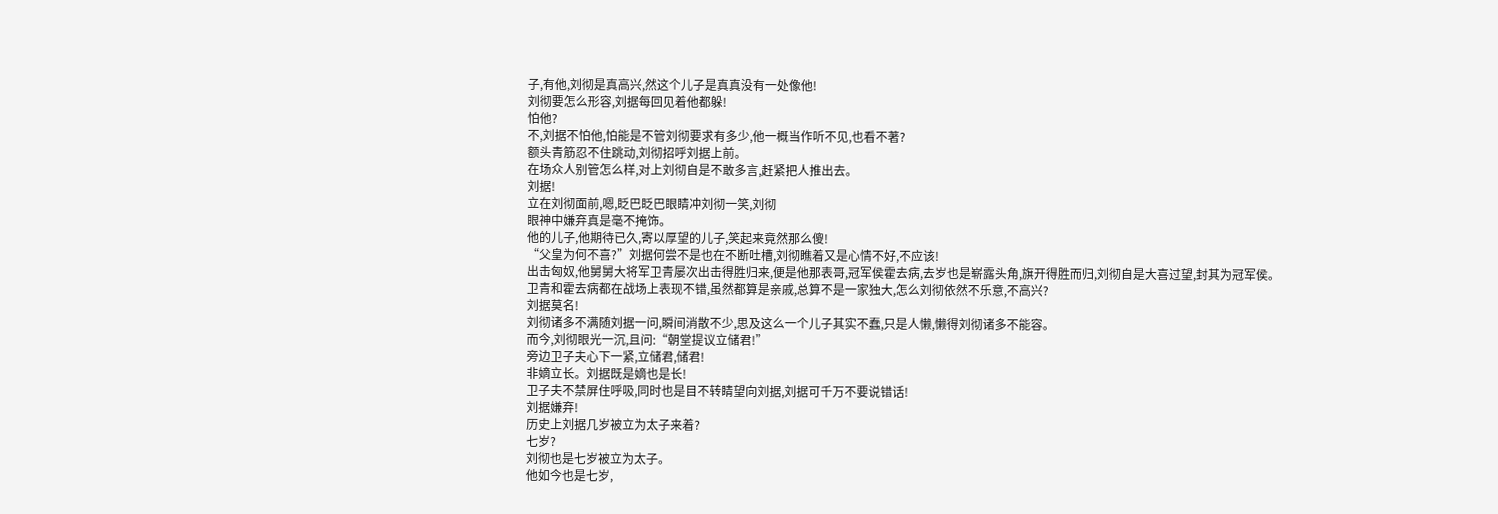子,有他,刘彻是真高兴,然这个儿子是真真没有一处像他!
刘彻要怎么形容,刘据每回见着他都躲!
怕他?
不,刘据不怕他,怕能是不管刘彻要求有多少,他一概当作听不见,也看不著?
额头青筋忍不住跳动,刘彻招呼刘据上前。
在场众人别管怎么样,对上刘彻自是不敢多言,赶紧把人推出去。
刘据!
立在刘彻面前,嗯,眨巴眨巴眼睛冲刘彻一笑,刘彻
眼神中嫌弃真是毫不掩饰。
他的儿子,他期待已久,寄以厚望的儿子,笑起来竟然那么傻!
“父皇为何不喜?”刘据何尝不是也在不断吐槽,刘彻瞧着又是心情不好,不应该!
出击匈奴,他舅舅大将军卫青屡次出击得胜归来,便是他那表哥,冠军侯霍去病,去岁也是崭露头角,旗开得胜而归,刘彻自是大喜过望,封其为冠军侯。
卫青和霍去病都在战场上表现不错,虽然都算是亲戚,总算不是一家独大,怎么刘彻依然不乐意,不高兴?
刘据莫名!
刘彻诸多不满随刘据一问,瞬间消散不少,思及这么一个儿子其实不蠢,只是人懒,懒得刘彻诸多不能容。
而今,刘彻眼光一沉,且问:“朝堂提议立储君!”
旁边卫子夫心下一紧,立储君,储君!
非嫡立长。刘据既是嫡也是长!
卫子夫不禁屏住呼吸,同时也是目不转睛望向刘据,刘据可千万不要说错话!
刘据嫌弃!
历史上刘据几岁被立为太子来着?
七岁?
刘彻也是七岁被立为太子。
他如今也是七岁,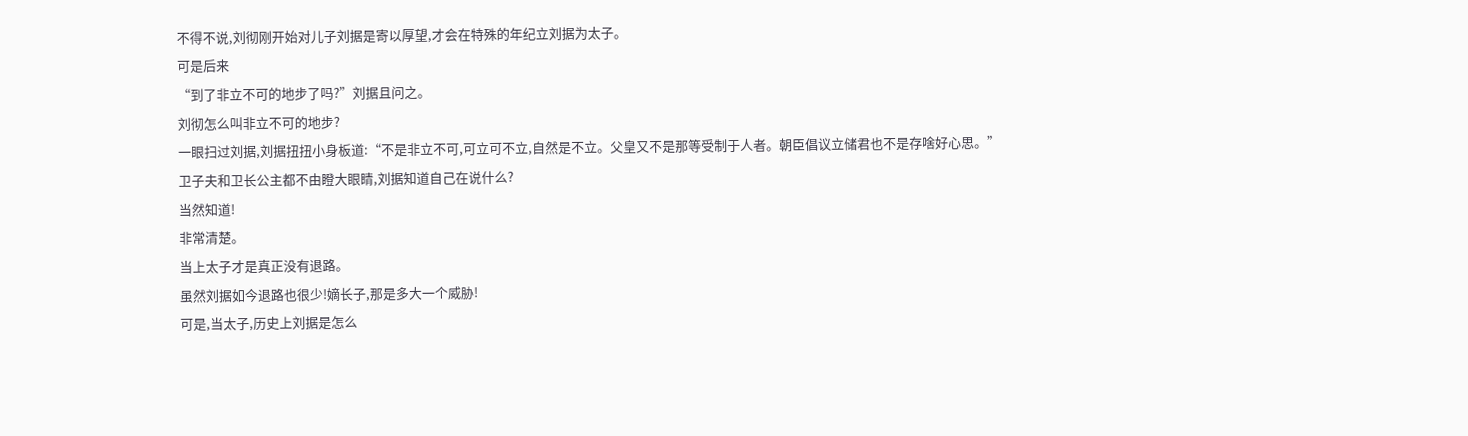不得不说,刘彻刚开始对儿子刘据是寄以厚望,才会在特殊的年纪立刘据为太子。
可是后来
“到了非立不可的地步了吗?”刘据且问之。
刘彻怎么叫非立不可的地步?
一眼扫过刘据,刘据扭扭小身板道:“不是非立不可,可立可不立,自然是不立。父皇又不是那等受制于人者。朝臣倡议立储君也不是存啥好心思。”
卫子夫和卫长公主都不由瞪大眼睛,刘据知道自己在说什么?
当然知道!
非常清楚。
当上太子才是真正没有退路。
虽然刘据如今退路也很少!嫡长子,那是多大一个威胁!
可是,当太子,历史上刘据是怎么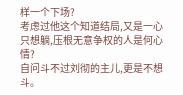样一个下场?
考虑过他这个知道结局,又是一心只想躺,压根无意争权的人是何心情?
自问斗不过刘彻的主儿,更是不想斗。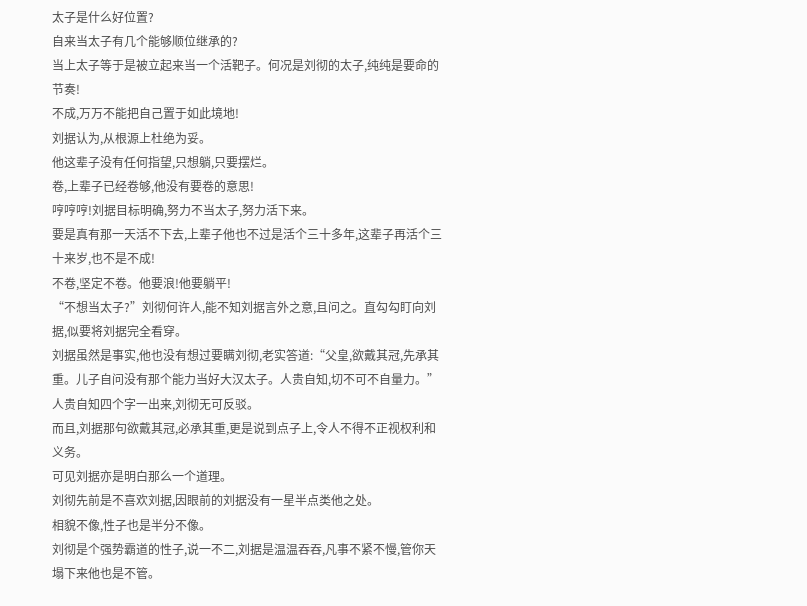太子是什么好位置?
自来当太子有几个能够顺位继承的?
当上太子等于是被立起来当一个活靶子。何况是刘彻的太子,纯纯是要命的节奏!
不成,万万不能把自己置于如此境地!
刘据认为,从根源上杜绝为妥。
他这辈子没有任何指望,只想躺,只要摆烂。
卷,上辈子已经卷够,他没有要卷的意思!
哼哼哼!刘据目标明确,努力不当太子,努力活下来。
要是真有那一天活不下去,上辈子他也不过是活个三十多年,这辈子再活个三十来岁,也不是不成!
不卷,坚定不卷。他要浪!他要躺平!
“不想当太子?”刘彻何许人,能不知刘据言外之意,且问之。直勾勾盯向刘据,似要将刘据完全看穿。
刘据虽然是事实,他也没有想过要瞒刘彻,老实答道:“父皇,欲戴其冠,先承其重。儿子自问没有那个能力当好大汉太子。人贵自知,切不可不自量力。”
人贵自知四个字一出来,刘彻无可反驳。
而且,刘据那句欲戴其冠,必承其重,更是说到点子上,令人不得不正视权利和义务。
可见刘据亦是明白那么一个道理。
刘彻先前是不喜欢刘据,因眼前的刘据没有一星半点类他之处。
相貌不像,性子也是半分不像。
刘彻是个强势霸道的性子,说一不二,刘据是温温吞吞,凡事不紧不慢,管你天塌下来他也是不管。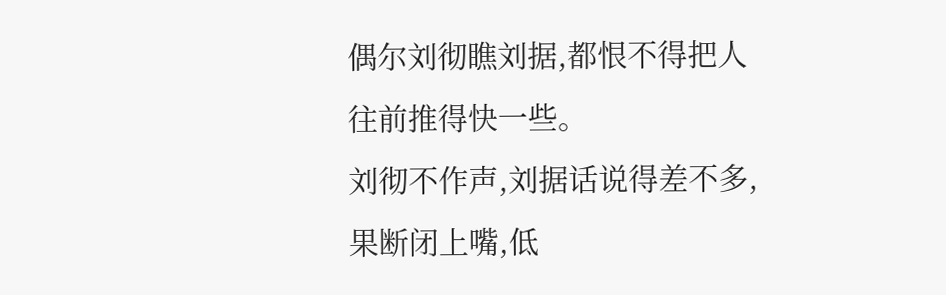偶尔刘彻瞧刘据,都恨不得把人往前推得快一些。
刘彻不作声,刘据话说得差不多,果断闭上嘴,低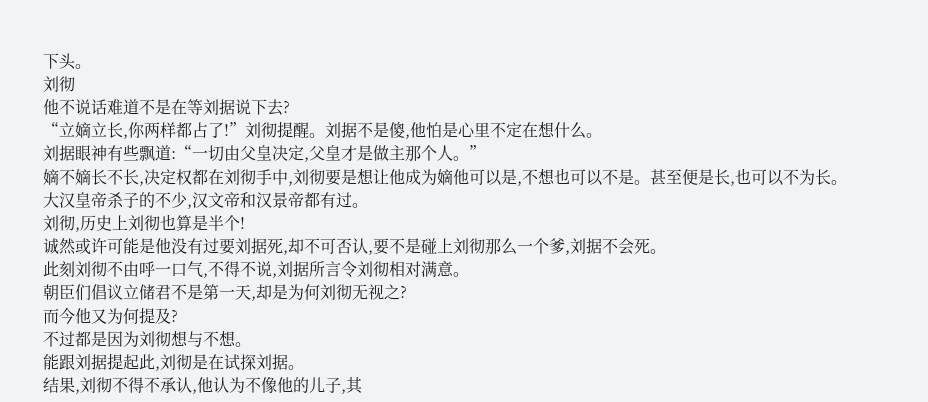下头。
刘彻
他不说话难道不是在等刘据说下去?
“立嫡立长,你两样都占了!”刘彻提醒。刘据不是傻,他怕是心里不定在想什么。
刘据眼神有些飘道:“一切由父皇决定,父皇才是做主那个人。”
嫡不嫡长不长,决定权都在刘彻手中,刘彻要是想让他成为嫡他可以是,不想也可以不是。甚至便是长,也可以不为长。
大汉皇帝杀子的不少,汉文帝和汉景帝都有过。
刘彻,历史上刘彻也算是半个!
诚然或许可能是他没有过要刘据死,却不可否认,要不是碰上刘彻那么一个爹,刘据不会死。
此刻刘彻不由呼一口气,不得不说,刘据所言令刘彻相对满意。
朝臣们倡议立储君不是第一天,却是为何刘彻无视之?
而今他又为何提及?
不过都是因为刘彻想与不想。
能跟刘据提起此,刘彻是在试探刘据。
结果,刘彻不得不承认,他认为不像他的儿子,其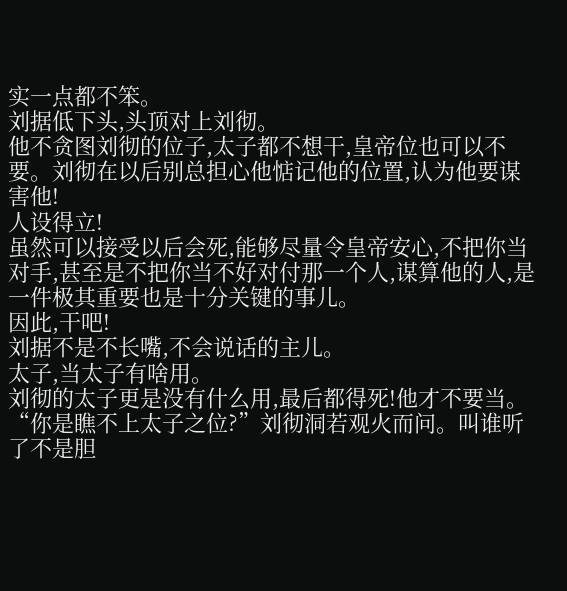实一点都不笨。
刘据低下头,头顶对上刘彻。
他不贪图刘彻的位子,太子都不想干,皇帝位也可以不要。刘彻在以后别总担心他惦记他的位置,认为他要谋害他!
人设得立!
虽然可以接受以后会死,能够尽量令皇帝安心,不把你当对手,甚至是不把你当不好对付那一个人,谋算他的人,是一件极其重要也是十分关键的事儿。
因此,干吧!
刘据不是不长嘴,不会说话的主儿。
太子,当太子有啥用。
刘彻的太子更是没有什么用,最后都得死!他才不要当。
“你是瞧不上太子之位?”刘彻洞若观火而问。叫谁听了不是胆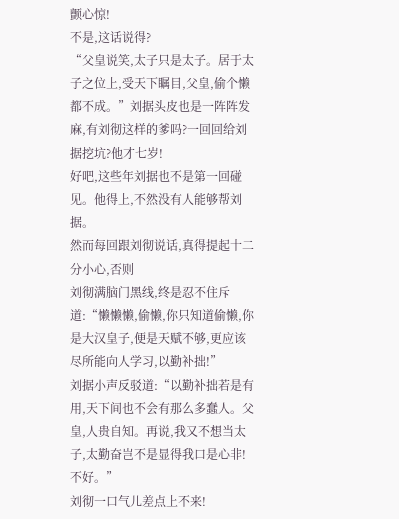颤心惊!
不是,这话说得?
“父皇说笑,太子只是太子。居于太子之位上,受天下瞩目,父皇,偷个懒都不成。”刘据头皮也是一阵阵发麻,有刘彻这样的爹吗?一回回给刘据挖坑?他才七岁!
好吧,这些年刘据也不是第一回碰见。他得上,不然没有人能够帮刘据。
然而每回跟刘彻说话,真得提起十二分小心,否则
刘彻满脑门黑线,终是忍不住斥道:“懒懒懒,偷懒,你只知道偷懒,你是大汉皇子,便是天赋不够,更应该尽所能向人学习,以勤补拙!”
刘据小声反驳道:“以勤补拙若是有用,天下间也不会有那么多蠢人。父皇,人贵自知。再说,我又不想当太子,太勤奋岂不是显得我口是心非!不好。”
刘彻一口气儿差点上不来!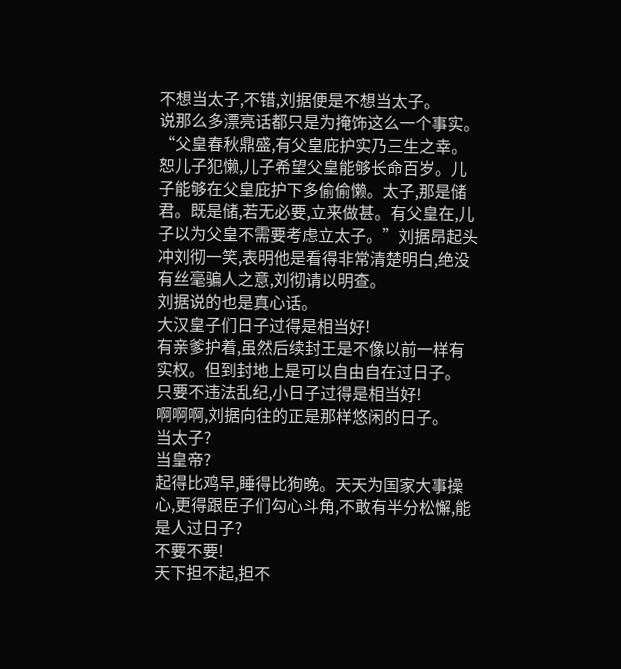不想当太子,不错,刘据便是不想当太子。
说那么多漂亮话都只是为掩饰这么一个事实。
“父皇春秋鼎盛,有父皇庇护实乃三生之幸。恕儿子犯懒,儿子希望父皇能够长命百岁。儿子能够在父皇庇护下多偷偷懒。太子,那是储君。既是储,若无必要,立来做甚。有父皇在,儿子以为父皇不需要考虑立太子。”刘据昂起头冲刘彻一笑,表明他是看得非常清楚明白,绝没有丝毫骗人之意,刘彻请以明查。
刘据说的也是真心话。
大汉皇子们日子过得是相当好!
有亲爹护着,虽然后续封王是不像以前一样有实权。但到封地上是可以自由自在过日子。
只要不违法乱纪,小日子过得是相当好!
啊啊啊,刘据向往的正是那样悠闲的日子。
当太子?
当皇帝?
起得比鸡早,睡得比狗晚。天天为国家大事操心,更得跟臣子们勾心斗角,不敢有半分松懈,能是人过日子?
不要不要!
天下担不起,担不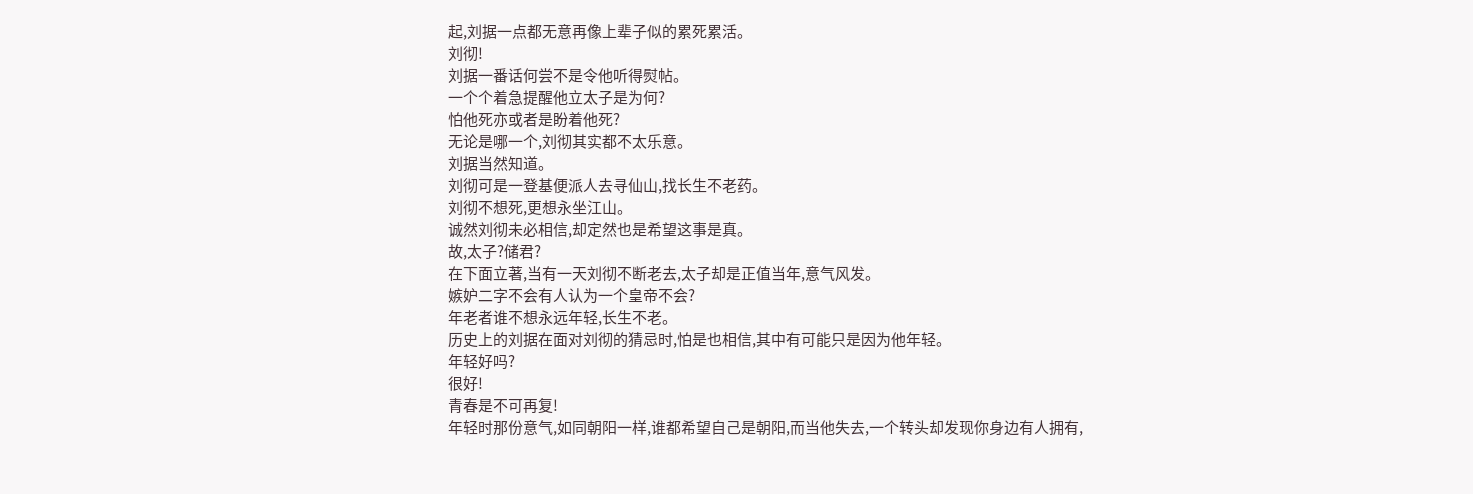起,刘据一点都无意再像上辈子似的累死累活。
刘彻!
刘据一番话何尝不是令他听得熨帖。
一个个着急提醒他立太子是为何?
怕他死亦或者是盼着他死?
无论是哪一个,刘彻其实都不太乐意。
刘据当然知道。
刘彻可是一登基便派人去寻仙山,找长生不老药。
刘彻不想死,更想永坐江山。
诚然刘彻未必相信,却定然也是希望这事是真。
故,太子?储君?
在下面立著,当有一天刘彻不断老去,太子却是正值当年,意气风发。
嫉妒二字不会有人认为一个皇帝不会?
年老者谁不想永远年轻,长生不老。
历史上的刘据在面对刘彻的猜忌时,怕是也相信,其中有可能只是因为他年轻。
年轻好吗?
很好!
青春是不可再复!
年轻时那份意气,如同朝阳一样,谁都希望自己是朝阳,而当他失去,一个转头却发现你身边有人拥有,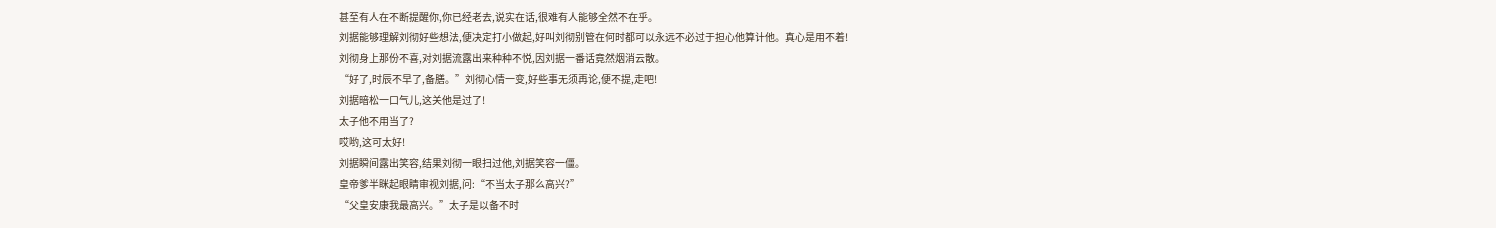甚至有人在不断提醒你,你已经老去,说实在话,很难有人能够全然不在乎。
刘据能够理解刘彻好些想法,便决定打小做起,好叫刘彻别管在何时都可以永远不必过于担心他算计他。真心是用不着!
刘彻身上那份不喜,对刘据流露出来种种不悦,因刘据一番话竟然烟消云散。
“好了,时辰不早了,备膳。”刘彻心情一变,好些事无须再论,便不提,走吧!
刘据暗松一口气儿,这关他是过了!
太子他不用当了?
哎哟,这可太好!
刘据瞬间露出笑容,结果刘彻一眼扫过他,刘据笑容一僵。
皇帝爹半眯起眼睛审视刘据,问:“不当太子那么高兴?”
“父皇安康我最高兴。”太子是以备不时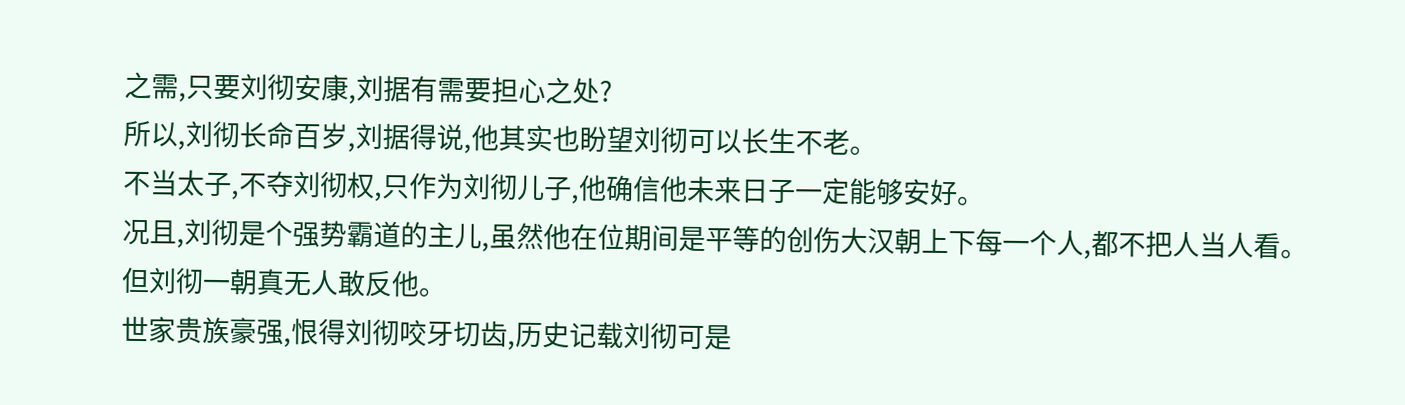之需,只要刘彻安康,刘据有需要担心之处?
所以,刘彻长命百岁,刘据得说,他其实也盼望刘彻可以长生不老。
不当太子,不夺刘彻权,只作为刘彻儿子,他确信他未来日子一定能够安好。
况且,刘彻是个强势霸道的主儿,虽然他在位期间是平等的创伤大汉朝上下每一个人,都不把人当人看。但刘彻一朝真无人敢反他。
世家贵族豪强,恨得刘彻咬牙切齿,历史记载刘彻可是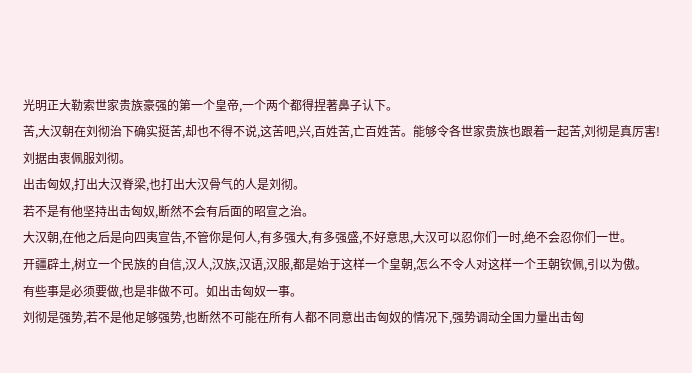光明正大勒索世家贵族豪强的第一个皇帝,一个两个都得捏著鼻子认下。
苦,大汉朝在刘彻治下确实挺苦,却也不得不说,这苦吧,兴,百姓苦,亡百姓苦。能够令各世家贵族也跟着一起苦,刘彻是真厉害!
刘据由衷佩服刘彻。
出击匈奴,打出大汉脊梁,也打出大汉骨气的人是刘彻。
若不是有他坚持出击匈奴,断然不会有后面的昭宣之治。
大汉朝,在他之后是向四夷宣告,不管你是何人,有多强大,有多强盛,不好意思,大汉可以忍你们一时,绝不会忍你们一世。
开疆辟土,树立一个民族的自信,汉人,汉族,汉语,汉服,都是始于这样一个皇朝,怎么不令人对这样一个王朝钦佩,引以为傲。
有些事是必须要做,也是非做不可。如出击匈奴一事。
刘彻是强势,若不是他足够强势,也断然不可能在所有人都不同意出击匈奴的情况下,强势调动全国力量出击匈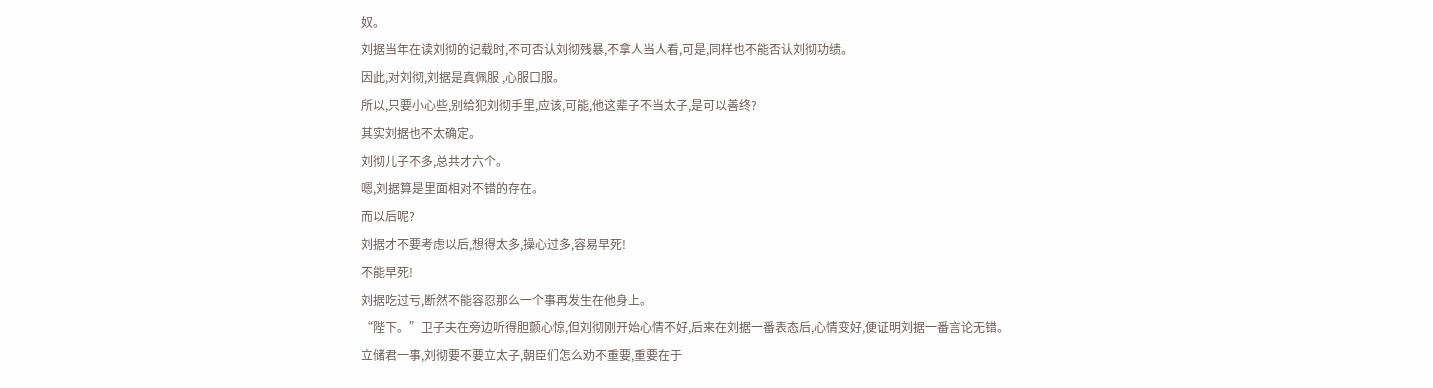奴。
刘据当年在读刘彻的记载时,不可否认刘彻残暴,不拿人当人看,可是,同样也不能否认刘彻功绩。
因此,对刘彻,刘据是真佩服 ,心服口服。
所以,只要小心些,别给犯刘彻手里,应该,可能,他这辈子不当太子,是可以善终?
其实刘据也不太确定。
刘彻儿子不多,总共才六个。
嗯,刘据算是里面相对不错的存在。
而以后呢?
刘据才不要考虑以后,想得太多,操心过多,容易早死!
不能早死!
刘据吃过亏,断然不能容忍那么一个事再发生在他身上。
“陛下。”卫子夫在旁边听得胆颤心惊,但刘彻刚开始心情不好,后来在刘据一番表态后,心情变好,便证明刘据一番言论无错。
立储君一事,刘彻要不要立太子,朝臣们怎么劝不重要,重要在于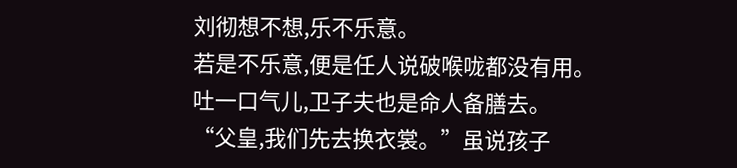刘彻想不想,乐不乐意。
若是不乐意,便是任人说破喉咙都没有用。
吐一口气儿,卫子夫也是命人备膳去。
“父皇,我们先去换衣裳。”虽说孩子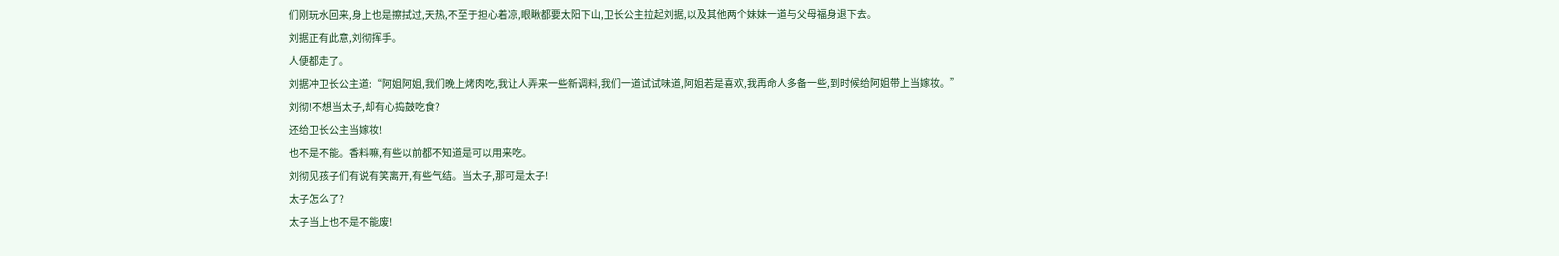们刚玩水回来,身上也是擦拭过,天热,不至于担心着凉,眼瞅都要太阳下山,卫长公主拉起刘据,以及其他两个妹妹一道与父母福身退下去。
刘据正有此意,刘彻挥手。
人便都走了。
刘据冲卫长公主道:“阿姐阿姐,我们晚上烤肉吃,我让人弄来一些新调料,我们一道试试味道,阿姐若是喜欢,我再命人多备一些,到时候给阿姐带上当嫁妆。”
刘彻!不想当太子,却有心捣鼓吃食?
还给卫长公主当嫁妆!
也不是不能。香料嘛,有些以前都不知道是可以用来吃。
刘彻见孩子们有说有笑离开,有些气结。当太子,那可是太子!
太子怎么了?
太子当上也不是不能废!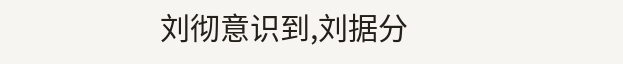刘彻意识到,刘据分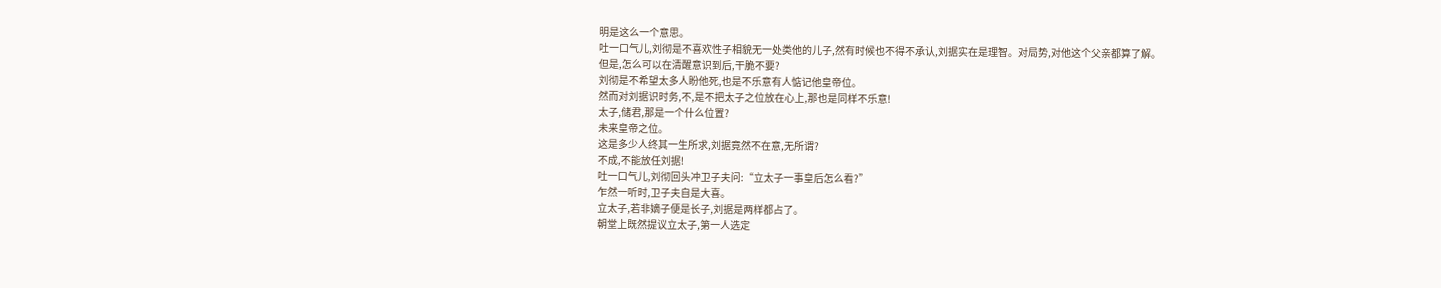明是这么一个意思。
吐一口气儿,刘彻是不喜欢性子相貌无一处类他的儿子,然有时候也不得不承认,刘据实在是理智。对局势,对他这个父亲都算了解。
但是,怎么可以在清醒意识到后,干脆不要?
刘彻是不希望太多人盼他死,也是不乐意有人惦记他皇帝位。
然而对刘据识时务,不,是不把太子之位放在心上,那也是同样不乐意!
太子,储君,那是一个什么位置?
未来皇帝之位。
这是多少人终其一生所求,刘据竟然不在意,无所谓?
不成,不能放任刘据!
吐一口气儿,刘彻回头冲卫子夫问:“立太子一事皇后怎么看?”
乍然一听时,卫子夫自是大喜。
立太子,若非嫡子便是长子,刘据是两样都占了。
朝堂上既然提议立太子,第一人选定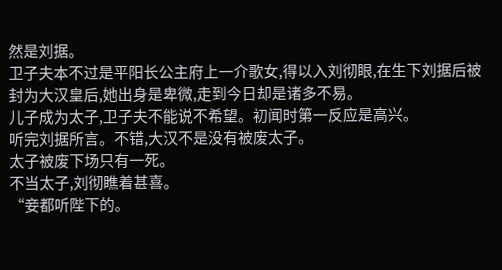然是刘据。
卫子夫本不过是平阳长公主府上一介歌女,得以入刘彻眼,在生下刘据后被封为大汉皇后,她出身是卑微,走到今日却是诸多不易。
儿子成为太子,卫子夫不能说不希望。初闻时第一反应是高兴。
听完刘据所言。不错,大汉不是没有被废太子。
太子被废下场只有一死。
不当太子,刘彻瞧着甚喜。
“妾都听陛下的。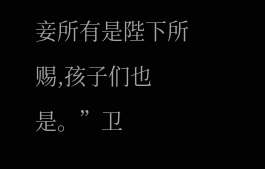妾所有是陛下所赐,孩子们也是。”卫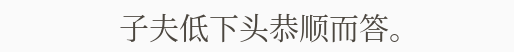子夫低下头恭顺而答。